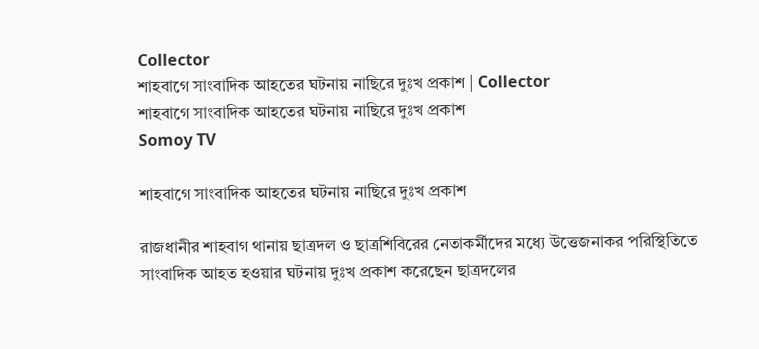Collector
শাহবাগে সাংবাদিক আহতের ঘটনায় নাছিরে দুঃখ প্রকাশ | Collector
শাহবাগে সাংবাদিক আহতের ঘটনায় নাছিরে দুঃখ প্রকাশ
Somoy TV

শাহবাগে সাংবাদিক আহতের ঘটনায় নাছিরে দুঃখ প্রকাশ

রাজধানীর শাহবাগ থানায় ছাত্রদল ও ছাত্রশিবিরের নেতাকর্মীদের মধ্যে উত্তেজনাকর পরিস্থিতিতে সাংবাদিক আহত হওয়ার ঘটনায় দুঃখ প্রকাশ করেছেন ছাত্রদলের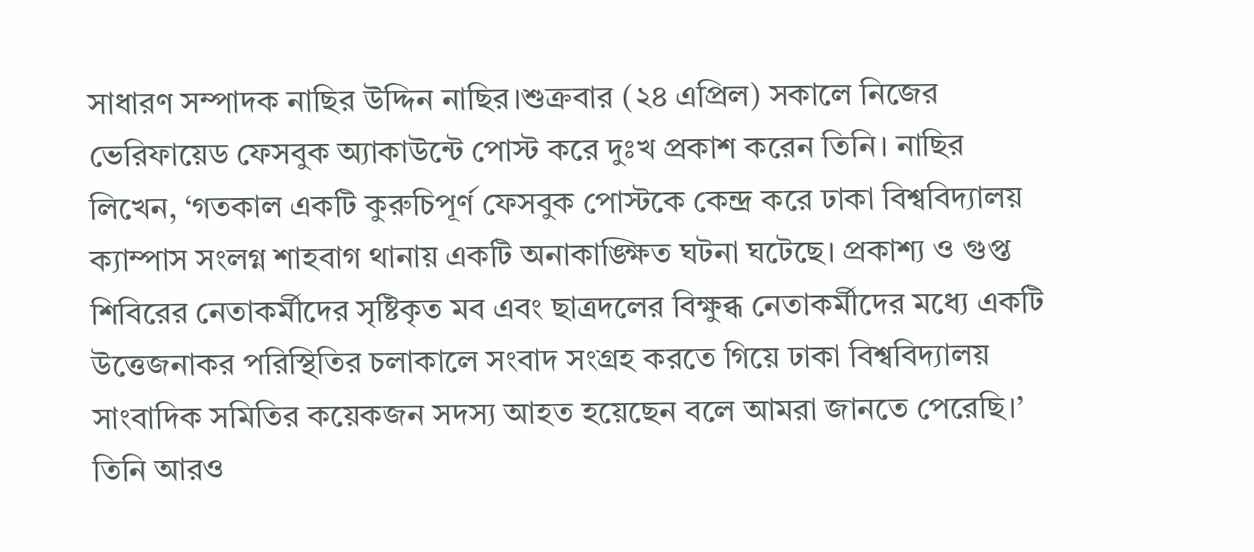সাধারণ সম্পাদক নাছির উদ্দিন নাছির।শুক্রবার (২৪ এপ্রিল) সকালে নিজের ভেরিফায়েড ফেসবুক অ্যাকাউন্টে পোস্ট করে দুঃখ প্রকাশ করেন তিনি। নাছির লিখেন, ‘গতকাল একটি কুরুচিপূর্ণ ফেসবুক পোস্টকে কেন্দ্র করে ঢাকা বিশ্ববিদ্যালয় ক্যাম্পাস সংলগ্ন শাহবাগ থানায় একটি অনাকাঙ্ক্ষিত ঘটনা ঘটেছে। প্রকাশ্য ও গুপ্ত শিবিরের নেতাকর্মীদের সৃষ্টিকৃত মব এবং ছাত্রদলের বিক্ষুব্ধ নেতাকর্মীদের মধ্যে একটি উত্তেজনাকর পরিস্থিতির চলাকালে সংবাদ সংগ্রহ করতে গিয়ে ঢাকা বিশ্ববিদ্যালয় সাংবাদিক সমিতির কয়েকজন সদস্য আহত হয়েছেন বলে আমরা জানতে পেরেছি।’ তিনি আরও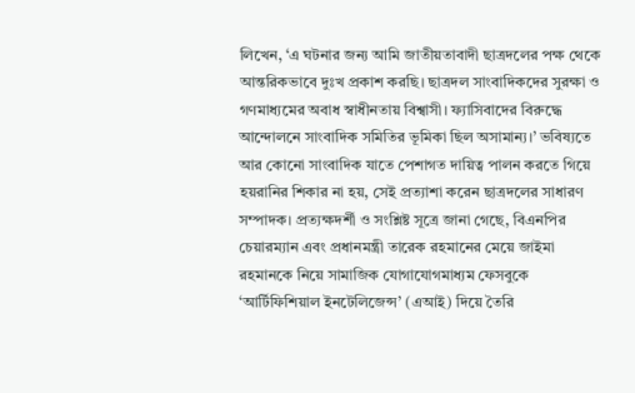লিখেন, ‘এ ঘটনার জন্য আমি জাতীয়তাবাদী ছাত্রদলের পক্ষ থেকে আন্তরিকভাবে দুঃখ প্রকাশ করছি। ছাত্রদল সাংবাদিকদের সুরক্ষা ও গণমাধ্যমের অবাধ স্বাধীনতায় বিশ্বাসী। ফ্যাসিবাদের বিরুদ্ধে আন্দোলনে সাংবাদিক সমিতির ভূমিকা ছিল অসামান্য।’ ভবিষ্যতে আর কোনো সাংবাদিক যাতে পেশাগত দায়িত্ব পালন করতে গিয়ে হয়রানির শিকার না হয়, সেই প্রত্যাশা করেন ছাত্রদলের সাধারণ সম্পাদক। প্রত্যক্ষদর্শী ও সংশ্লিষ্ট সূত্রে জানা গেছে, বিএনপির চেয়ারম্যান এবং প্রধানমন্ত্রী তারেক রহমানের মেয়ে জাইমা রহমানকে নিয়ে সামাজিক যোগাযোগমাধ্যম ফেসবুকে ‘আর্টিফিশিয়াল ইনটেলিজেন্স’ (এআই) দিয়ে তৈরি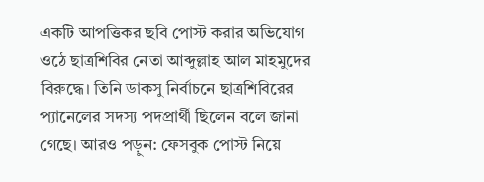একটি আপত্তিকর ছবি পোস্ট করার অভিযোগ ওঠে ছাত্রশিবির নেতা আব্দুল্লাহ আল মাহমুদের বিরুদ্ধে। তিনি ডাকসু নির্বাচনে ছাত্রশিবিরের প্যানেলের সদস্য পদপ্রার্থী ছিলেন বলে জানা গেছে। আরও পড়ুন: ফেসবুক পোস্ট নিয়ে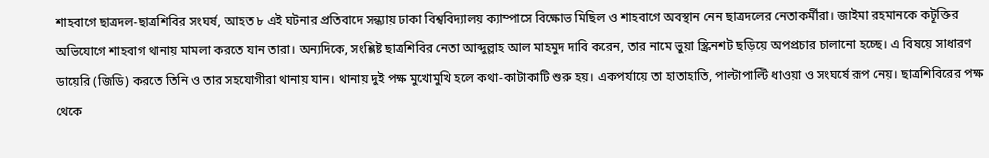শাহবাগে ছাত্রদল-ছাত্রশিবির সংঘর্ষ, আহত ৮ এই ঘটনার প্রতিবাদে সন্ধ্যায় ঢাকা বিশ্ববিদ্যালয় ক্যাম্পাসে বিক্ষোভ মিছিল ও শাহবাগে অবস্থান নেন ছাত্রদলের নেতাকর্মীরা। জাইমা রহমানকে কটূক্তির অভিযোগে শাহবাগ থানায় মামলা করতে যান তারা। অন্যদিকে, সংশ্লিষ্ট ছাত্রশিবির নেতা আব্দুল্লাহ আল মাহমুদ দাবি করেন, তার নামে ভুয়া স্ক্রিনশট ছড়িয়ে অপপ্রচার চালানো হচ্ছে। এ বিষয়ে সাধারণ ডায়েরি (জিডি) করতে তিনি ও তার সহযোগীরা থানায় যান। থানায় দুই পক্ষ মুখোমুখি হলে কথা-কাটাকাটি শুরু হয়। একপর্যায়ে তা হাতাহাতি, পাল্টাপাল্টি ধাওয়া ও সংঘর্ষে রূপ নেয়। ছাত্রশিবিরের পক্ষ থেকে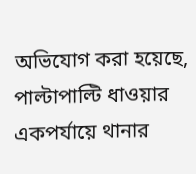অভিযোগ করা হয়েছে, পাল্টাপাল্টি ধাওয়ার একপর্যায়ে থানার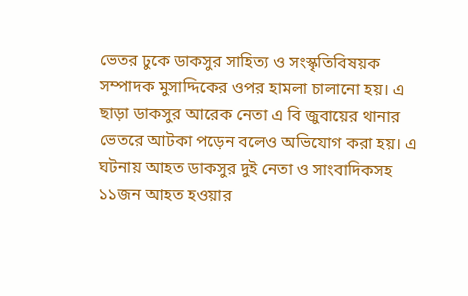ভেতর ঢুকে ডাকসুর সাহিত্য ও সংস্কৃতিবিষয়ক সম্পাদক মুসাদ্দিকের ওপর হামলা চালানো হয়। এ ছাড়া ডাকসুর আরেক নেতা এ বি জুবায়ের থানার ভেতরে আটকা পড়েন বলেও অভিযোগ করা হয়। এ ঘটনায় আহত ডাকসুর দুই নেতা ও সাংবাদিকসহ ১১জন আহত হওয়ার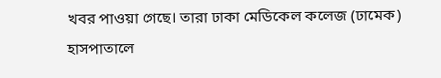খবর পাওয়া গেছে। তারা ঢাকা মেডিকেল কলেজ (ঢামেক) হাসপাতালে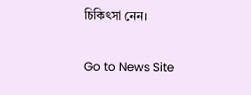চিকিৎসা নেন।

Go to News Site